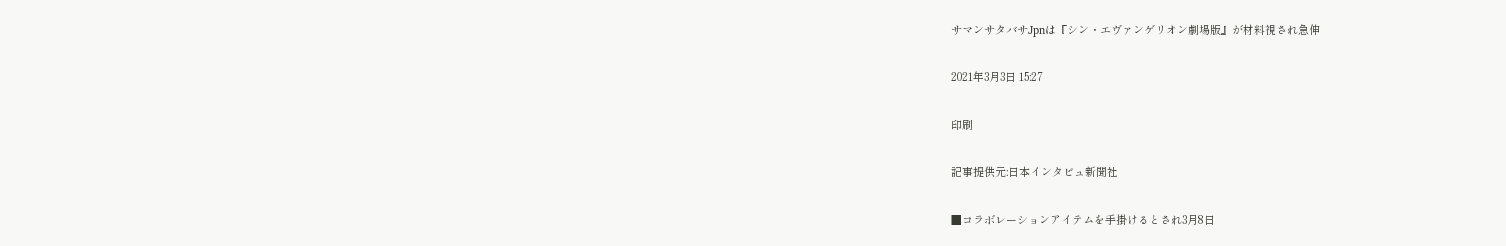サマンサタバサJpnは『シン・エヴァンゲリオン劇場版』が材料視され急伸

2021年3月3日 15:27

印刷

記事提供元:日本インタビュ新聞社

■コラボレーションアイテムを手掛けるとされ3月8日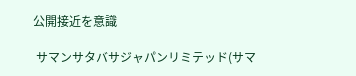公開接近を意識

 サマンサタバサジャパンリミテッド(サマ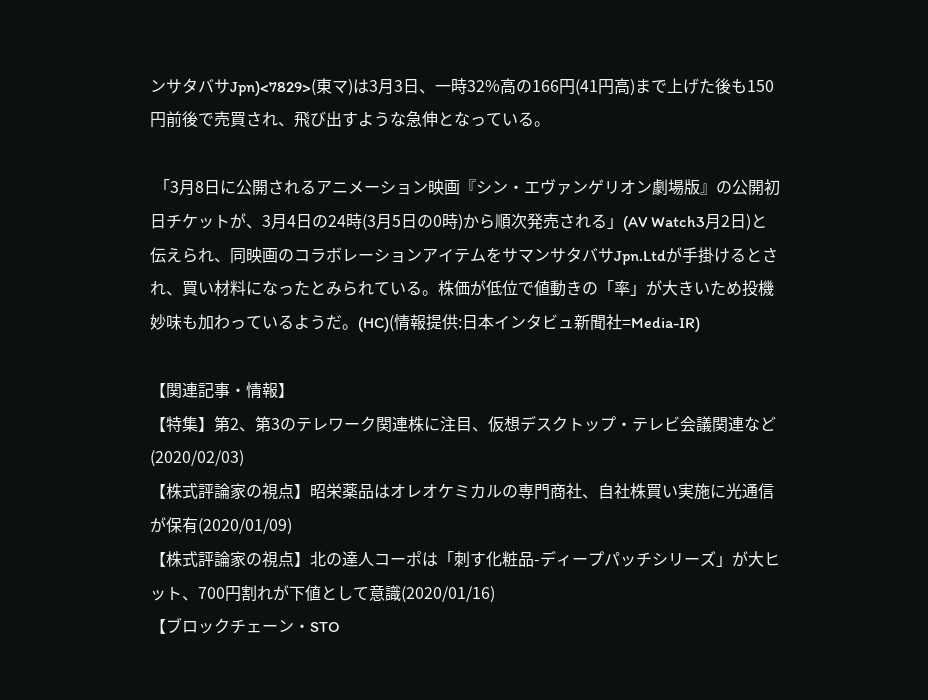ンサタバサJpn)<7829>(東マ)は3月3日、一時32%高の166円(41円高)まで上げた後も150円前後で売買され、飛び出すような急伸となっている。

 「3月8日に公開されるアニメーション映画『シン・エヴァンゲリオン劇場版』の公開初日チケットが、3月4日の24時(3月5日の0時)から順次発売される」(AV Watch3月2日)と伝えられ、同映画のコラボレーションアイテムをサマンサタバサJpn.Ltdが手掛けるとされ、買い材料になったとみられている。株価が低位で値動きの「率」が大きいため投機妙味も加わっているようだ。(HC)(情報提供:日本インタビュ新聞社=Media-IR)

【関連記事・情報】
【特集】第2、第3のテレワーク関連株に注目、仮想デスクトップ・テレビ会議関連など(2020/02/03)
【株式評論家の視点】昭栄薬品はオレオケミカルの専門商社、自社株買い実施に光通信が保有(2020/01/09)
【株式評論家の視点】北の達人コーポは「刺す化粧品-ディープパッチシリーズ」が大ヒット、700円割れが下値として意識(2020/01/16)
【ブロックチェーン・STO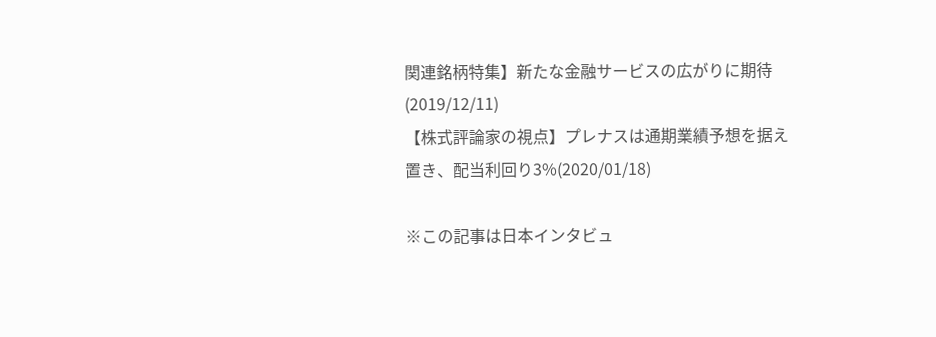関連銘柄特集】新たな金融サービスの広がりに期待(2019/12/11)
【株式評論家の視点】プレナスは通期業績予想を据え置き、配当利回り3%(2020/01/18)

※この記事は日本インタビュ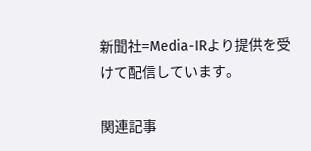新聞社=Media-IRより提供を受けて配信しています。

関連記事